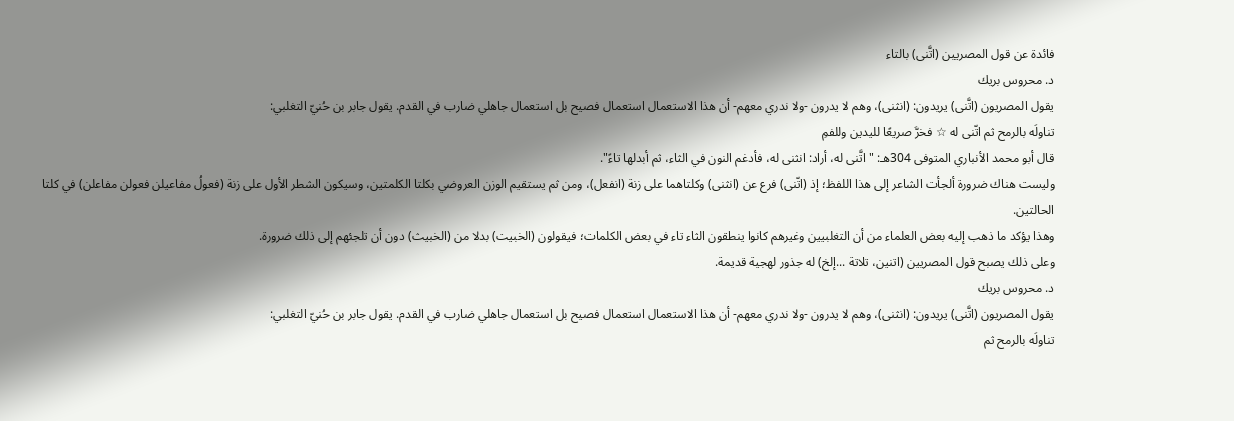فائدة عن قول المصريين (اتَّنى) بالتاء
د. محروس بريك
يقول المصريون (اتَّنى) يريدون: (انثنى)، وهم لا يدرون -ولا ندري معهم- أن هذا الاستعمال استعمال فصيح بل استعمال جاهلي ضارب في القدم. يقول جابر بن حُنيّ التغلبي:
تناولَه بالرمح ثم اتّنى له ☆ فخرَّ صريعًا لليدين وللفمِ
قال أبو محمد الأنباري المتوفى 304هـ: "اتَّنى له، أراد: انثنى له، فأدغم النون في الثاء، ثم أبدلها تاءً".
وليست هناك ضرورة ألجأت الشاعر إلى هذا اللفظ؛ إذ (اتّنى) فرع عن (انثنى) وكلتاهما على زنة (انفعل)، ومن ثم يستقيم الوزن العروضي بكلتا الكلمتين، وسيكون الشطر الأول على زنة (فعولُ مفاعيلن فعولن مفاعلن) في كلتا الحالتين.
وهذا يؤكد ما ذهب إليه بعض العلماء من أن التغلبيين وغيرهم كانوا ينطقون الثاء تاء في بعض الكلمات؛ فيقولون (الخبيت) بدلا من (الخبيث) دون أن تلجئهم إلى ذلك ضرورة.
وعلى ذلك يصبح قول المصريين (اتنين، تلاتة ...إلخ) له جذور لهجية قديمة.
د. محروس بريك
يقول المصريون (اتَّنى) يريدون: (انثنى)، وهم لا يدرون -ولا ندري معهم- أن هذا الاستعمال استعمال فصيح بل استعمال جاهلي ضارب في القدم. يقول جابر بن حُنيّ التغلبي:
تناولَه بالرمح ثم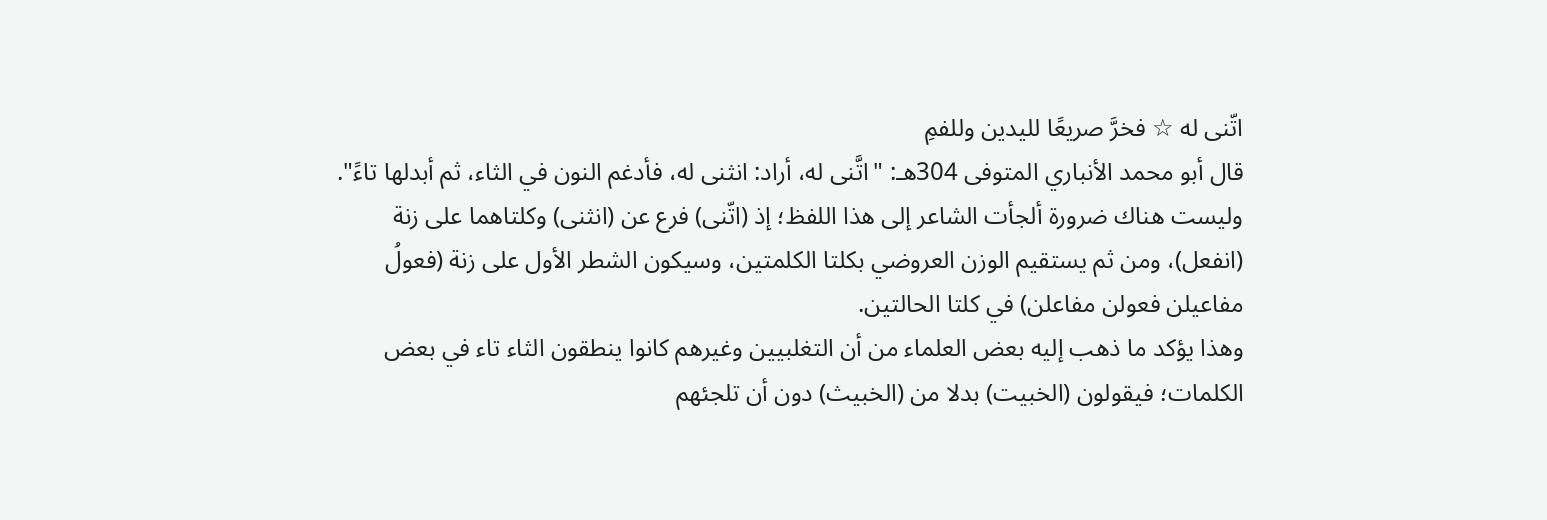اتّنى له ☆ فخرَّ صريعًا لليدين وللفمِ
قال أبو محمد الأنباري المتوفى 304هـ: "اتَّنى له، أراد: انثنى له، فأدغم النون في الثاء، ثم أبدلها تاءً".
وليست هناك ضرورة ألجأت الشاعر إلى هذا اللفظ؛ إذ (اتّنى) فرع عن (انثنى) وكلتاهما على زنة (انفعل)، ومن ثم يستقيم الوزن العروضي بكلتا الكلمتين، وسيكون الشطر الأول على زنة (فعولُ مفاعيلن فعولن مفاعلن) في كلتا الحالتين.
وهذا يؤكد ما ذهب إليه بعض العلماء من أن التغلبيين وغيرهم كانوا ينطقون الثاء تاء في بعض الكلمات؛ فيقولون (الخبيت) بدلا من (الخبيث) دون أن تلجئهم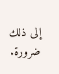إلى ذلك ضرورة.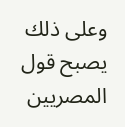وعلى ذلك يصبح قول المصريين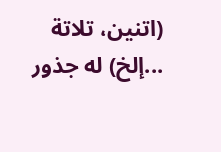(اتنين، تلاتة ...إلخ) له جذور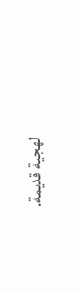لهجية قديمة.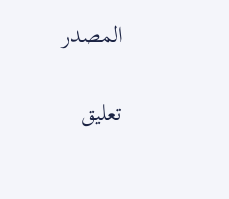المصدر

تعليق